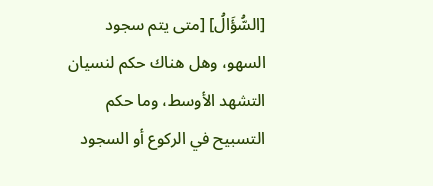[السُّؤَالُ] [متى يتم سجود السهو، وهل هناك حكم لنسيان التشهد الأوسط، وما حكم التسبيح في الركوع أو السجود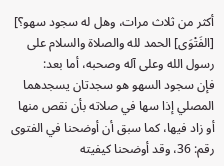أكثر من ثلاث مرات، وهل له سجود سهو؟]
[الفَتْوَى] الحمد لله والصلاة والسلام على رسول الله وعلى آله وصحبه، أما بعد:
فإن سجود السهو هو سجدتان يسجدهما المصلي إذا سها في صلاته بأن نقص منها أو زاد فيها، كما سبق أن أوضحنا في الفتوى رقم: 36، وقد أوضحنا كيفيته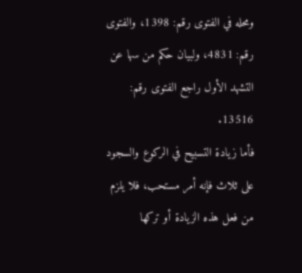ومحله في الفتوى رقم: 1398، والفتوى رقم: 4831، ولبيان حكم من سها عن التشهد الأول راجع الفتوى رقم: 13516.
فأما زيادة التسبيح في الركوع والسجود على ثلاث فإنه أمر مستحب، فلا يلزم من فعل هذه الزيادة أو تركها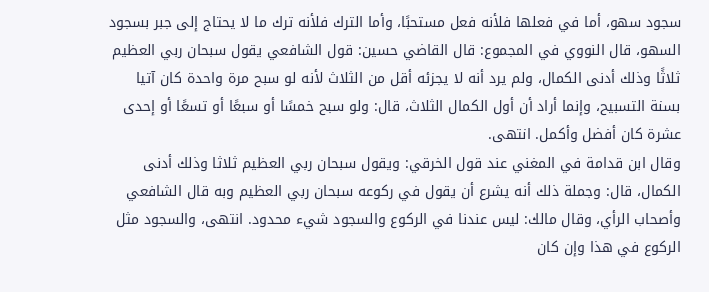سجود سهو، أما في فعلها فلأنه فعل مستحبًا، وأما الترك فلأنه ترك ما لا يحتاج إلى جبر بسجود السهو، قال النووي في المجموع: قال القاضي حسين: قول الشافعي يقول سبحان ربي العظيم ثلاثًا وذلك أدنى الكمال، ولم يرد أنه لا يجزئه أقل من الثلاث لأنه لو سبح مرة واحدة كان آتيا بسنة التسبيح، وإنما أراد أن أول الكمال الثلاث، قال: ولو سبح خمسًا أو سبعًا أو تسعًا أو إحدى عشرة كان أفضل وأكمل. انتهى.
وقال ابن قدامة في المغني عند قول الخرقي: ويقول سبحان ربي العظيم ثلاثا وذلك أدنى الكمال، قال: وجملة ذلك أنه يشرع أن يقول في ركوعه سبحان ربي العظيم وبه قال الشافعي وأصحاب الرأي، وقال مالك: ليس عندنا في الركوع والسجود شيء محدود. انتهى، والسجود مثل الركوع في هذا وإن كان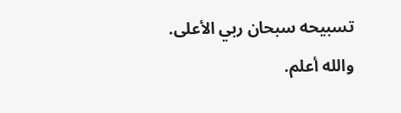تسبيحه سبحان ربي الأعلى.
والله أعلم.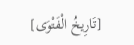[تَارِيخُ الْفَتْوَى]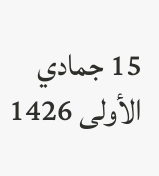15 جمادي الأولى 1426